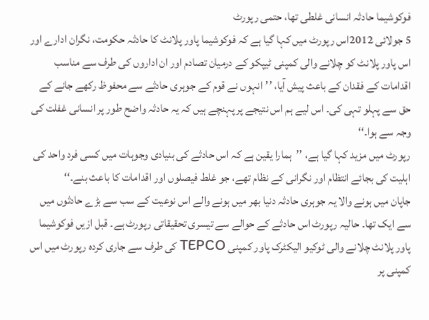فوکوشیما حادثہ انسانی غلطی تھا، حتمی رپورٹ
5 جولائی 2012اس رپورٹ میں کہا گیا ہے کہ فوکوشیما پاور پلانٹ کا حادثہ حکومت، نگران ادارے اور اس پاور پلانٹ کو چلانے والی کمپنی ٹیپکو کے درمیان تصادم اور ان اداروں کی طرف سے مناسب اقدامات کے فقدان کے باعث پیش آیا، ’’انہوں نے قوم کے جوہری حادثے سے محفوظ رکھے جانے کے حق سے پہلو تہی کی۔ اس لیے ہم اس نتیجے پر پہنچے ہیں کہ یہ حادثہ واضح طور پر انسانی غفلت کی وجہ سے ہوا۔‘‘
رپورٹ میں مزید کہا گیا ہے، ’’ہمارا یقین ہے کہ اس حادثے کی بنیادی وجوہات میں کسی فرد واحد کی اہلیت کی بجائے انتظام اور نگرانی کے نظام تھے، جو غلط فیصلوں اور اقدامات کا باعث بنے۔‘‘
جاپان میں ہونے والا یہ جوہری حادثہ دنیا بھر میں ہونے والے اس نوعیت کے سب سے بڑے حادثوں میں سے ایک تھا۔ حالیہ رپورٹ اس حادثے کے حوالے سے تیسری تحقیقاتی رپورٹ ہے۔ قبل ازیں فوکوشیما پاور پلانٹ چلانے والی ٹوکیو الیکٹرک پاور کمپنی TEPCO کی طرف سے جاری کردہ رپورٹ میں اس کمپنی پر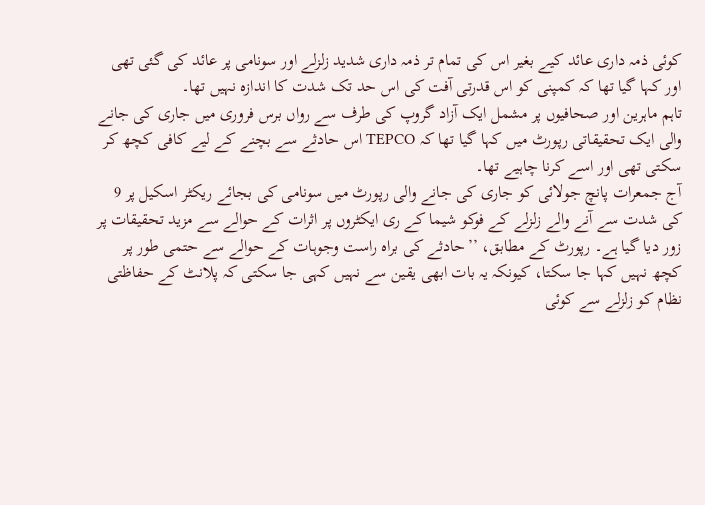کوئی ذمہ داری عائد کیے بغیر اس کی تمام تر ذمہ داری شدید زلزلے اور سونامی پر عائد کی گئی تھی اور کہا گیا تھا کہ کمپنی کو اس قدرتی آفت کی اس حد تک شدت کا اندازہ نہیں تھا۔
تاہم ماہرین اور صحافیوں پر مشمل ایک آزاد گروپ کی طرف سے رواں برس فروری میں جاری کی جانے والی ایک تحقیقاتی رپورٹ میں کہا گیا تھا کہ TEPCO اس حادثے سے بچنے کے لیے کافی کچھ کر سکتی تھی اور اسے کرنا چاہیے تھا۔
آج جمعرات پانچ جولائی کو جاری کی جانے والی رپورٹ میں سونامی کی بجائے ریکٹر اسکیل پر 9 کی شدت سے آنے والے زلزلے کے فوکو شیما کے ری ایکٹروں پر اثرات کے حوالے سے مزید تحقیقات پر زور دیا گیا ہے۔ رپورٹ کے مطابق، ’’حادثے کی براہ راست وجوہات کے حوالے سے حتمی طور پر کچھ نہیں کہا جا سکتا، کیونکہ یہ بات ابھی یقین سے نہیں کہی جا سکتی کہ پلانٹ کے حفاظتی نظام کو زلزلے سے کوئی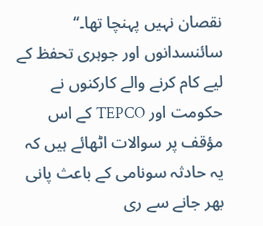نقصان نہیں پہنچا تھا۔‘‘
سائنسدانوں اور جوہری تحفظ کے لیے کام کرنے والے کارکنوں نے حکومت اور TEPCO کے اس مؤقف پر سوالات اٹھائے ہیں کہ یہ حادثہ سونامی کے باعث پانی بھر جانے سے ری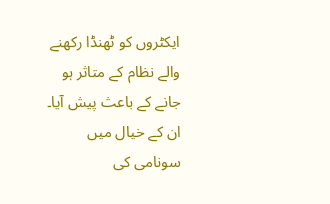ایکٹروں کو ٹھنڈا رکھنے والے نظام کے متاثر ہو جانے کے باعث پیش آیا۔ ان کے خیال میں سونامی کی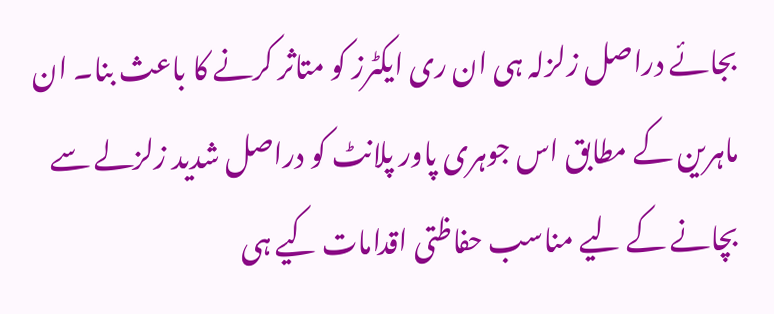بجائے دراصل زلزلہ ہی ان ری ایکٹرز کو متاثر کرنے کا باعث بنا۔ ان ماہرین کے مطابق اس جوہری پاور پلانٹ کو دراصل شدید زلزلے سے بچانے کے لیے مناسب حفاظتی اقدامات کیے ہی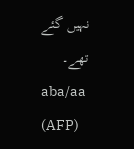نہیں گئے تھے۔
aba/aa (AFP)